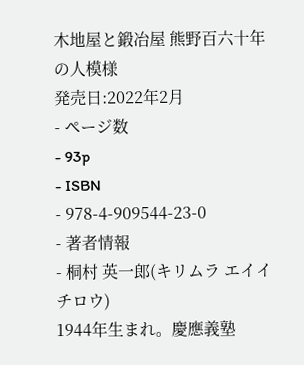木地屋と鍛冶屋 熊野百六十年の人模様
発売日:2022年2月
- ページ数
- 93p
- ISBN
- 978-4-909544-23-0
- 著者情報
- 桐村 英一郎(キリムラ エイイチロウ)
1944年生まれ。慶應義塾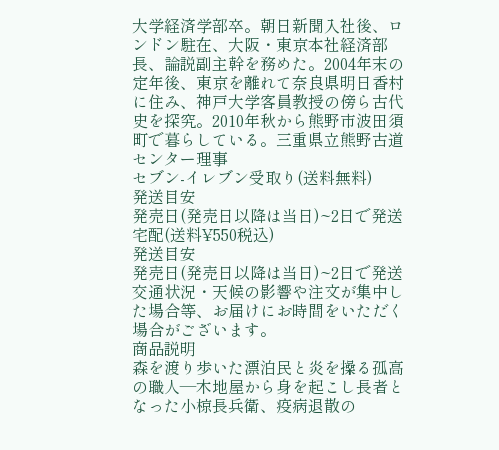大学経済学部卒。朝日新聞入社後、ロンドン駐在、大阪・東京本社経済部長、論説副主幹を務めた。2004年末の定年後、東京を離れて奈良県明日香村に住み、神戸大学客員教授の傍ら古代史を探究。2010年秋から熊野市波田須町で暮らしている。三重県立熊野古道センター理事
セブン-イレブン受取り(送料無料)
発送目安
発売日(発売日以降は当日)~2日で発送
宅配(送料¥550税込)
発送目安
発売日(発売日以降は当日)~2日で発送
交通状況・天候の影響や注文が集中した場合等、お届けにお時間をいただく場合がございます。
商品説明
森を渡り歩いた漂泊民と炎を操る孤高の職人―木地屋から身を起こし長者となった小椋長兵衛、疫病退散の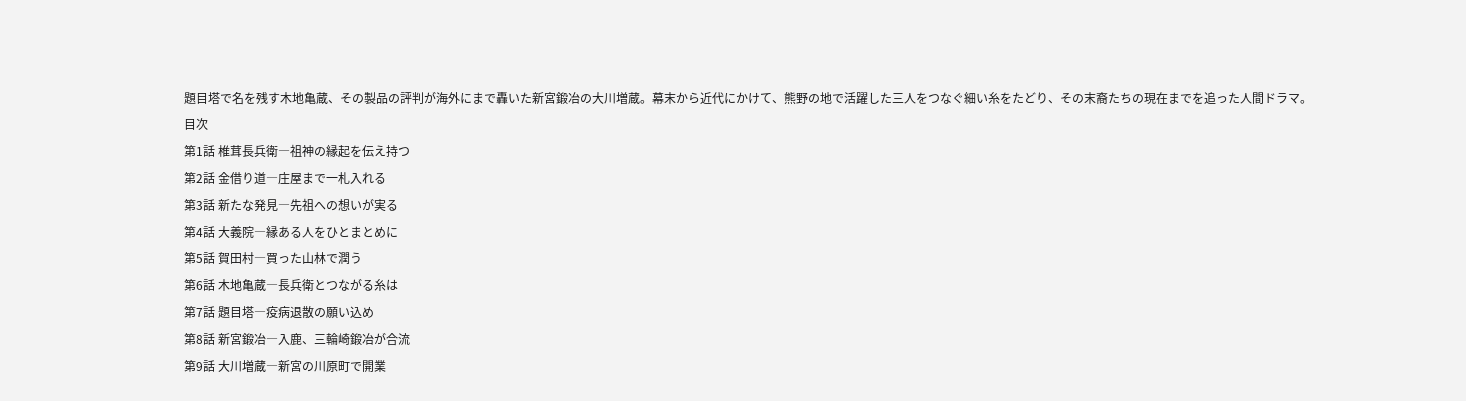題目塔で名を残す木地亀蔵、その製品の評判が海外にまで轟いた新宮鍛冶の大川増蔵。幕末から近代にかけて、熊野の地で活躍した三人をつなぐ細い糸をたどり、その末裔たちの現在までを追った人間ドラマ。
目次
第1話 椎茸長兵衛―祖神の縁起を伝え持つ
第2話 金借り道―庄屋まで一札入れる
第3話 新たな発見―先祖への想いが実る
第4話 大義院―縁ある人をひとまとめに
第5話 賀田村―買った山林で潤う
第6話 木地亀蔵―長兵衛とつながる糸は
第7話 題目塔―疫病退散の願い込め
第8話 新宮鍛冶―入鹿、三輪崎鍛冶が合流
第9話 大川増蔵―新宮の川原町で開業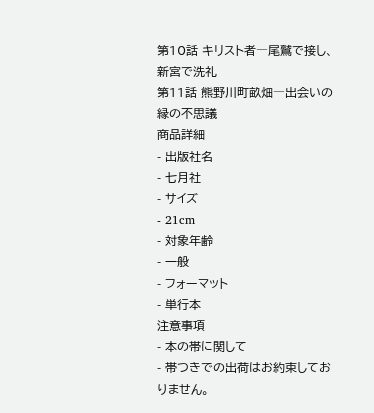第10話 キリスト者―尾鷲で接し、新宮で洗礼
第11話 熊野川町畝畑―出会いの縁の不思議
商品詳細
- 出版社名
- 七月社
- サイズ
- 21cm
- 対象年齢
- 一般
- フォーマット
- 単行本
注意事項
- 本の帯に関して
- 帯つきでの出荷はお約束しておりません。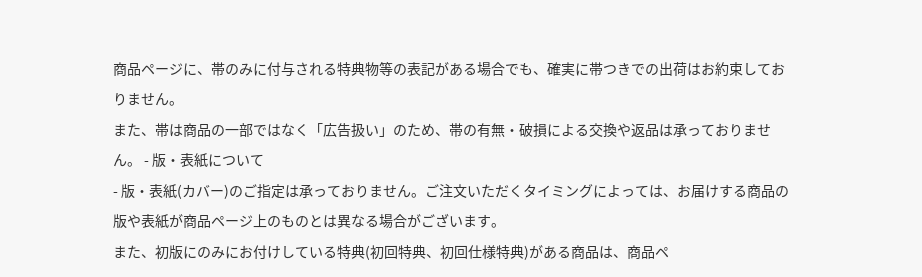商品ページに、帯のみに付与される特典物等の表記がある場合でも、確実に帯つきでの出荷はお約束しておりません。
また、帯は商品の一部ではなく「広告扱い」のため、帯の有無・破損による交換や返品は承っておりません。 - 版・表紙について
- 版・表紙(カバー)のご指定は承っておりません。ご注文いただくタイミングによっては、お届けする商品の版や表紙が商品ページ上のものとは異なる場合がございます。
また、初版にのみにお付けしている特典(初回特典、初回仕様特典)がある商品は、商品ペ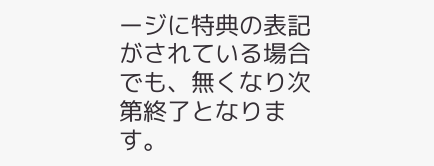ージに特典の表記がされている場合でも、無くなり次第終了となります。